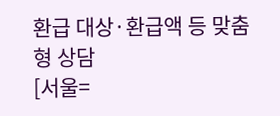환급 대상·환급액 등 맞춤형 상담
[서울=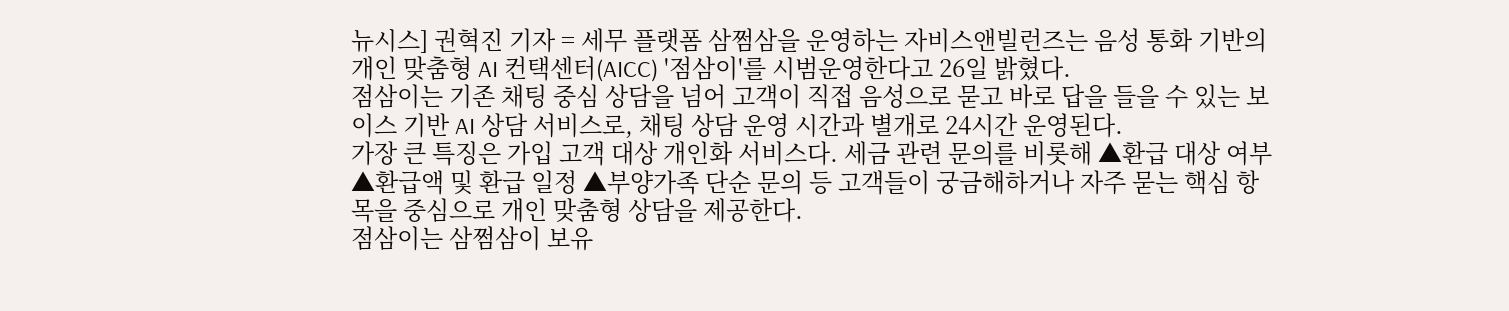뉴시스] 권혁진 기자 = 세무 플랫폼 삼쩜삼을 운영하는 자비스앤빌런즈는 음성 통화 기반의 개인 맞춤형 AI 컨택센터(AICC) '점삼이'를 시범운영한다고 26일 밝혔다.
점삼이는 기존 채팅 중심 상담을 넘어 고객이 직접 음성으로 묻고 바로 답을 들을 수 있는 보이스 기반 AI 상담 서비스로, 채팅 상담 운영 시간과 별개로 24시간 운영된다.
가장 큰 특징은 가입 고객 대상 개인화 서비스다. 세금 관련 문의를 비롯해 ▲환급 대상 여부 ▲환급액 및 환급 일정 ▲부양가족 단순 문의 등 고객들이 궁금해하거나 자주 묻는 핵심 항목을 중심으로 개인 맞춤형 상담을 제공한다.
점삼이는 삼쩜삼이 보유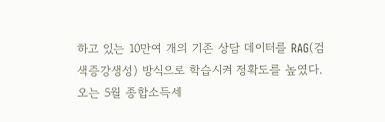하고 있는 10만여 개의 기존 상담 데이터를 RAG(검색증강생성) 방식으로 학습시켜 정확도를 높였다. 오는 5월 종합소득세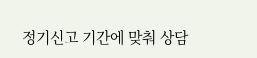정기신고 기간에 맞춰 상담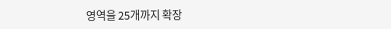영역을 25개까지 확장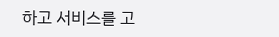하고 서비스를 고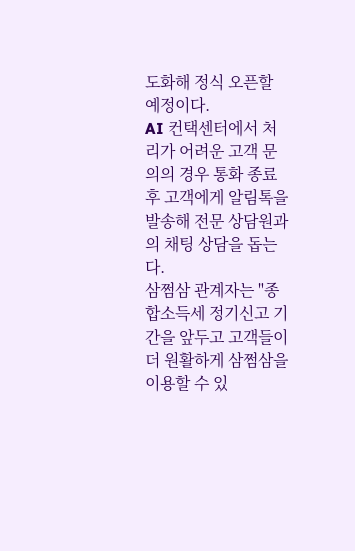도화해 정식 오픈할 예정이다.
AI 컨택센터에서 처리가 어려운 고객 문의의 경우 통화 종료 후 고객에게 알림톡을 발송해 전문 상담원과의 채팅 상담을 돕는다.
삼쩜삼 관계자는 "종합소득세 정기신고 기간을 앞두고 고객들이 더 원활하게 삼쩜삼을 이용할 수 있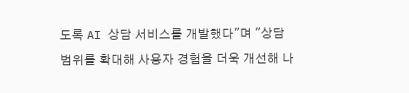도록 AI 상담 서비스를 개발했다"며 "상담 범위를 확대해 사용자 경험을 더욱 개선해 나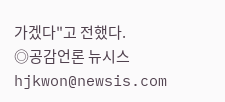가겠다"고 전했다.
◎공감언론 뉴시스 hjkwon@newsis.com